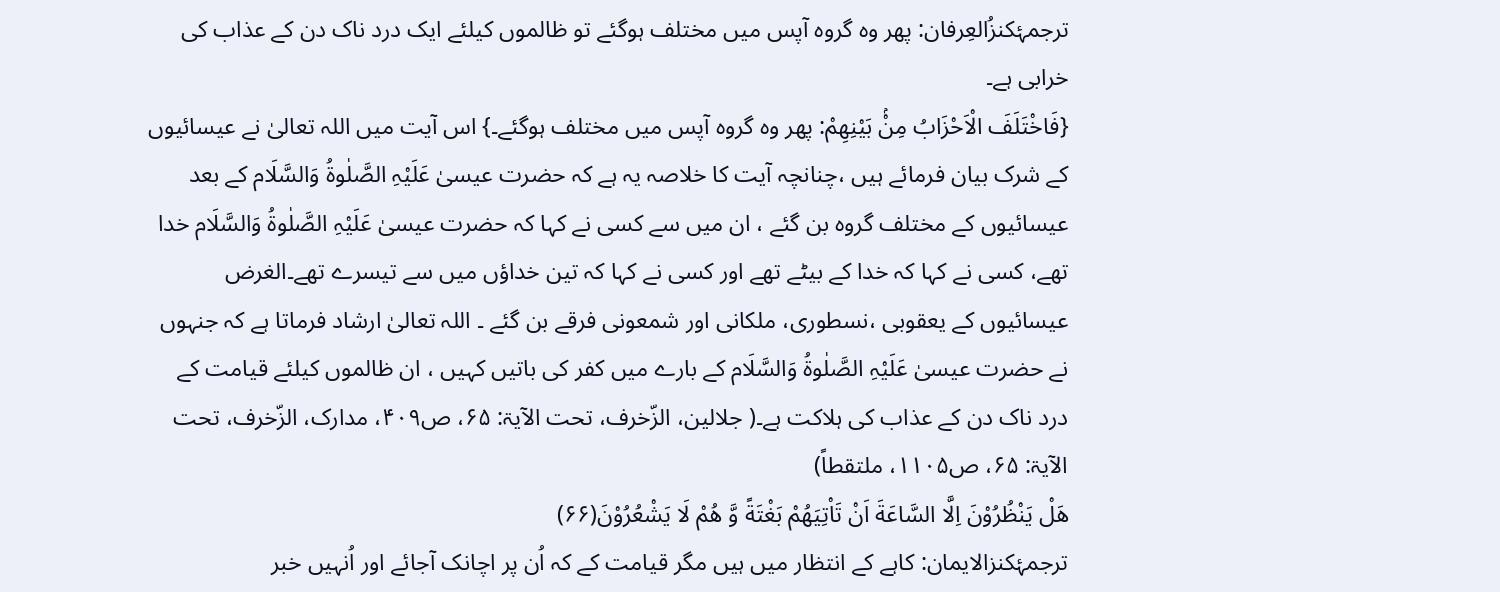ترجمۂکنزُالعِرفان: پھر وہ گروہ آپس میں مختلف ہوگئے تو ظالموں کیلئے ایک درد ناک دن کے عذاب کی خرابی ہے۔
{فَاخْتَلَفَ الْاَحْزَابُ مِنْۢ بَیْنِهِمْ: پھر وہ گروہ آپس میں مختلف ہوگئے۔} اس آیت میں اللہ تعالیٰ نے عیسائیوں کے شرک بیان فرمائے ہیں ،چنانچہ آیت کا خلاصہ یہ ہے کہ حضرت عیسیٰ عَلَیْہِ الصَّلٰوۃُ وَالسَّلَام کے بعد عیسائیوں کے مختلف گروہ بن گئے ، ان میں سے کسی نے کہا کہ حضرت عیسیٰ عَلَیْہِ الصَّلٰوۃُ وَالسَّلَام خدا تھے، کسی نے کہا کہ خدا کے بیٹے تھے اور کسی نے کہا کہ تین خداؤں میں سے تیسرے تھے۔الغرض عیسائیوں کے یعقوبی ،نسطوری، ملکانی اور شمعونی فرقے بن گئے ۔ اللہ تعالیٰ ارشاد فرماتا ہے کہ جنہوں نے حضرت عیسیٰ عَلَیْہِ الصَّلٰوۃُ وَالسَّلَام کے بارے میں کفر کی باتیں کہیں ، ان ظالموں کیلئے قیامت کے درد ناک دن کے عذاب کی ہلاکت ہے۔( جلالین، الزّخرف، تحت الآیۃ: ۶۵، ص۴۰۹، مدارک، الزّخرف، تحت الآیۃ: ۶۵، ص۱۱۰۵، ملتقطاً)
هَلْ یَنْظُرُوْنَ اِلَّا السَّاعَةَ اَنْ تَاْتِیَهُمْ بَغْتَةً وَّ هُمْ لَا یَشْعُرُوْنَ(۶۶)
ترجمۂکنزالایمان: کاہے کے انتظار میں ہیں مگر قیامت کے کہ اُن پر اچانک آجائے اور اُنہیں خبر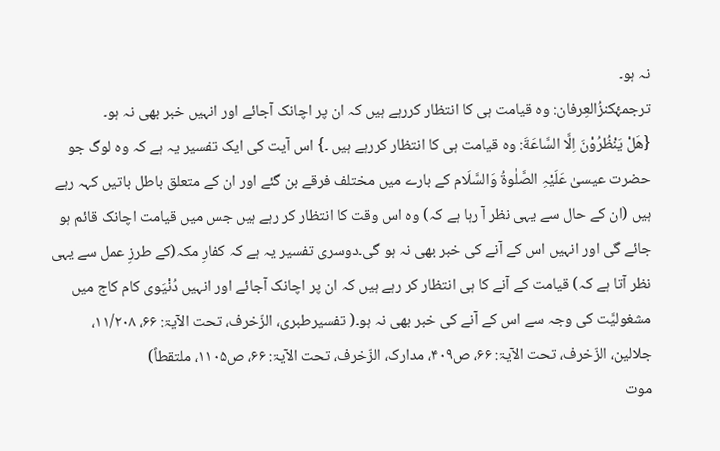نہ ہو۔
ترجمۂکنزُالعِرفان: وہ قیامت ہی کا انتظار کررہے ہیں کہ ان پر اچانک آجائے اور انہیں خبر بھی نہ ہو۔
{هَلْ یَنْظُرُوْنَ اِلَّا السَّاعَةَ: وہ قیامت ہی کا انتظار کررہے ہیں ۔} اس آیت کی ایک تفسیر یہ ہے کہ وہ لوگ جو حضرت عیسیٰ عَلَیْہِ الصَّلٰوۃُ وَالسَّلَام کے بارے میں مختلف فرقے بن گئے اور ان کے متعلق باطل باتیں کہہ رہے ہیں (ان کے حال سے یہی نظر آ رہا ہے کہ) وہ اس وقت کا انتظار کر رہے ہیں جس میں قیامت اچانک قائم ہو جائے گی اور انہیں اس کے آنے کی خبر بھی نہ ہو گی۔دوسری تفسیر یہ ہے کہ کفارِ مکہ(کے طرزِ عمل سے یہی نظر آتا ہے کہ) قیامت کے آنے کا ہی انتظار کر رہے ہیں کہ ان پر اچانک آجائے اور انہیں دُنْیَوی کام کاج میں مشغولیَّت کی وجہ سے اس کے آنے کی خبر بھی نہ ہو۔( تفسیرطبری، الزّخرف، تحت الآیۃ: ۶۶، ۱۱/۲۰۸، جلالین، الزّخرف، تحت الآیۃ: ۶۶، ص۴۰۹، مدارک، الزّخرف، تحت الآیۃ: ۶۶، ص۱۱۰۵، ملتقطاً)
موت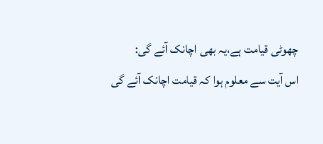چھوٹی قیامت ہے،یہ بھی اچانک آئے گی:
اس آیت سے معلوم ہوا کہ قیامت اچانک آئے گی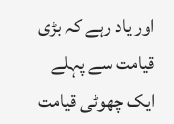اور یاد رہے کہ بڑی قیامت سے پہلے ایک چھوٹی قیامت